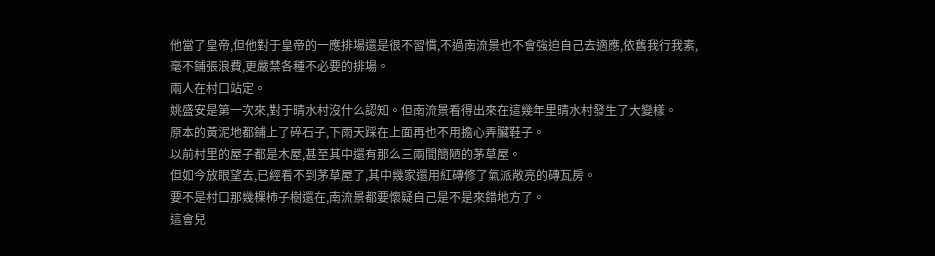他當了皇帝,但他對于皇帝的一應排場還是很不習慣,不過南流景也不會強迫自己去適應,依舊我行我素,毫不鋪張浪費,更嚴禁各種不必要的排場。
兩人在村口站定。
姚盛安是第一次來,對于晴水村沒什么認知。但南流景看得出來在這幾年里晴水村發生了大變樣。
原本的黃泥地都鋪上了碎石子,下雨天踩在上面再也不用擔心弄臟鞋子。
以前村里的屋子都是木屋,甚至其中還有那么三兩間簡陋的茅草屋。
但如今放眼望去,已經看不到茅草屋了,其中幾家還用紅磚修了氣派敞亮的磚瓦房。
要不是村口那幾棵柿子樹還在,南流景都要懷疑自己是不是來錯地方了。
這會兒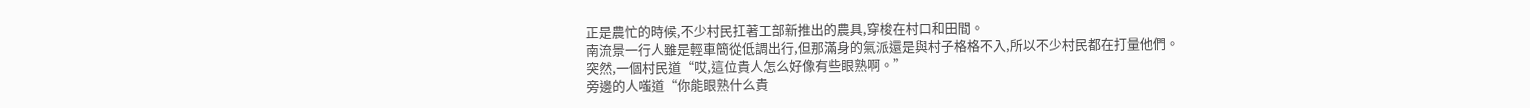正是農忙的時候,不少村民扛著工部新推出的農具,穿梭在村口和田間。
南流景一行人雖是輕車簡從低調出行,但那滿身的氣派還是與村子格格不入,所以不少村民都在打量他們。
突然,一個村民道“哎,這位貴人怎么好像有些眼熟啊。”
旁邊的人嗤道“你能眼熟什么貴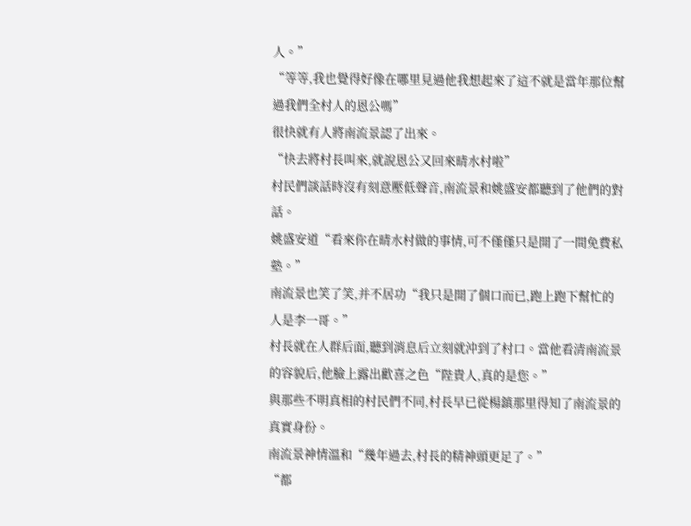人。”
“等等,我也覺得好像在哪里見過他我想起來了這不就是當年那位幫過我們全村人的恩公嗎”
很快就有人將南流景認了出來。
“快去將村長叫來,就說恩公又回來晴水村啦”
村民們談話時沒有刻意壓低聲音,南流景和姚盛安都聽到了他們的對話。
姚盛安道“看來你在晴水村做的事情,可不僅僅只是開了一間免費私塾。”
南流景也笑了笑,并不居功“我只是開了個口而已,跑上跑下幫忙的人是李一哥。”
村長就在人群后面,聽到消息后立刻就沖到了村口。當他看清南流景的容貌后,他臉上露出歡喜之色“陛貴人,真的是您。”
與那些不明真相的村民們不同,村長早已從楊鎮那里得知了南流景的真實身份。
南流景神情溫和“幾年過去,村長的精神頭更足了。”
“都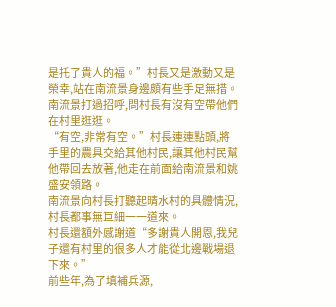是托了貴人的福。”村長又是激動又是榮幸,站在南流景身邊頗有些手足無措。
南流景打過招呼,問村長有沒有空帶他們在村里逛逛。
“有空,非常有空。”村長連連點頭,將手里的農具交給其他村民,讓其他村民幫他帶回去放著,他走在前面給南流景和姚盛安領路。
南流景向村長打聽起晴水村的具體情況,村長都事無巨細一一道來。
村長還額外感謝道“多謝貴人開恩,我兒子還有村里的很多人才能從北邊戰場退下來。”
前些年,為了填補兵源,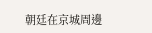朝廷在京城周邊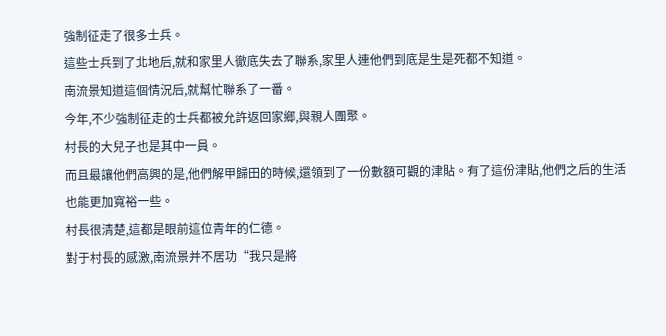強制征走了很多士兵。
這些士兵到了北地后,就和家里人徹底失去了聯系,家里人連他們到底是生是死都不知道。
南流景知道這個情況后,就幫忙聯系了一番。
今年,不少強制征走的士兵都被允許返回家鄉,與親人團聚。
村長的大兒子也是其中一員。
而且最讓他們高興的是,他們解甲歸田的時候,還領到了一份數額可觀的津貼。有了這份津貼,他們之后的生活也能更加寬裕一些。
村長很清楚,這都是眼前這位青年的仁德。
對于村長的感激,南流景并不居功“我只是將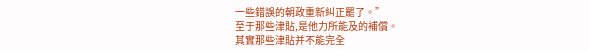一些錯誤的朝政重新糾正罷了。”
至于那些津貼,是他力所能及的補償。
其實那些津貼并不能完全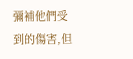彌補他們受到的傷害,但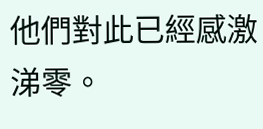他們對此已經感激涕零。